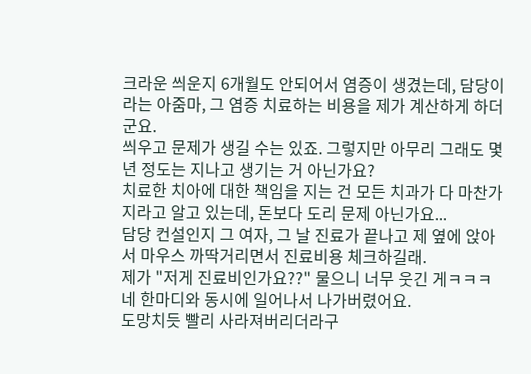크라운 씌운지 6개월도 안되어서 염증이 생겼는데, 담당이라는 아줌마, 그 염증 치료하는 비용을 제가 계산하게 하더군요.
씌우고 문제가 생길 수는 있죠. 그렇지만 아무리 그래도 몇 년 정도는 지나고 생기는 거 아닌가요?
치료한 치아에 대한 책임을 지는 건 모든 치과가 다 마찬가지라고 알고 있는데, 돈보다 도리 문제 아닌가요...
담당 컨설인지 그 여자, 그 날 진료가 끝나고 제 옆에 앉아서 마우스 까딱거리면서 진료비용 체크하길래.
제가 "저게 진료비인가요??" 물으니 너무 웃긴 게ㅋㅋㅋ 네 한마디와 동시에 일어나서 나가버렸어요.
도망치듯 빨리 사라져버리더라구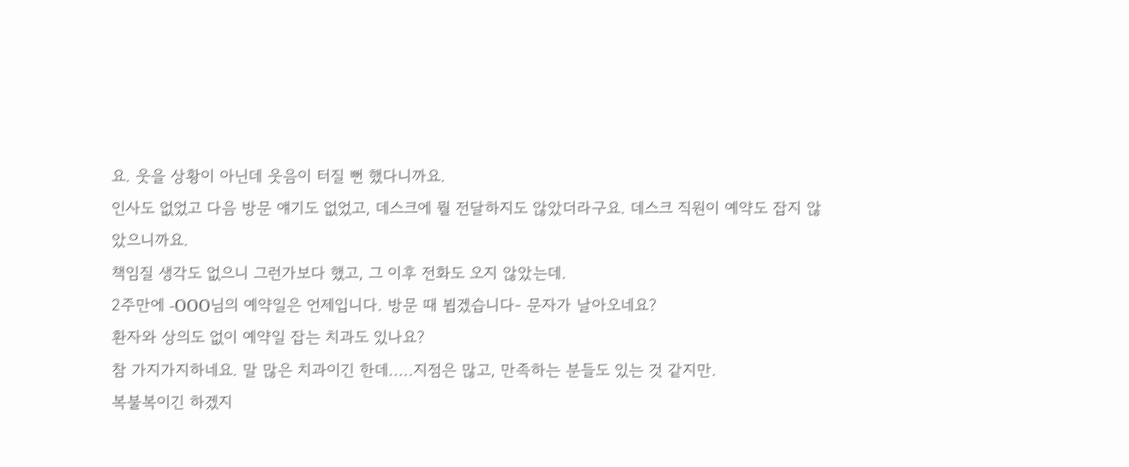요. 웃을 상황이 아닌데 웃음이 터질 뻔 했다니까요.
인사도 없었고 다음 방문 얘기도 없었고, 데스크에 뭘 전달하지도 않았더라구요. 데스크 직원이 예약도 잡지 않았으니까요.
책임질 생각도 없으니 그런가보다 했고, 그 이후 전화도 오지 않았는데.
2주만에 -OOO님의 예약일은 언제입니다. 방문 때 뵙겠습니다- 문자가 날아오네요?
환자와 상의도 없이 예약일 잡는 치과도 있나요?
참 가지가지하네요. 말 많은 치과이긴 한데.....지점은 많고, 만족하는 분들도 있는 것 같지만.
복불복이긴 하겠지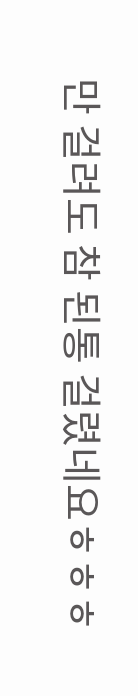만 걸려도 참 된통 걸렸네요ㅎㅎㅎ